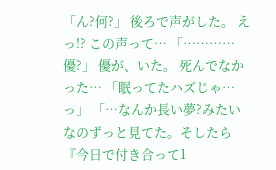「ん?何?」 後ろで声がした。 えっ!? この声って… 「…………優?」 優が、いた。 死んでなかった… 「眠ってたハズじゃ…っ」 「…なんか長い夢?みたいなのずっと見てた。そしたら 『今日で付き合って1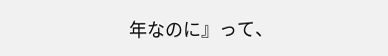年なのに』って、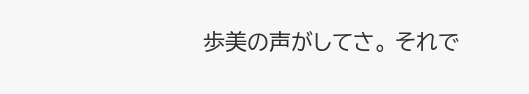歩美の声がしてさ。 それで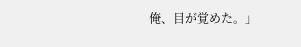俺、目が覚めた。」